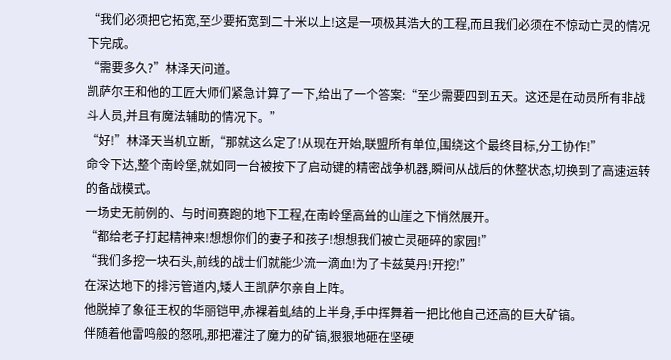“我们必须把它拓宽,至少要拓宽到二十米以上!这是一项极其浩大的工程,而且我们必须在不惊动亡灵的情况下完成。
“需要多久?”林泽天问道。
凯萨尔王和他的工匠大师们紧急计算了一下,给出了一个答案:“至少需要四到五天。这还是在动员所有非战斗人员,并且有魔法辅助的情况下。”
“好!”林泽天当机立断,“那就这么定了!从现在开始,联盟所有单位,围绕这个最终目标,分工协作!”
命令下达,整个南岭堡,就如同一台被按下了启动键的精密战争机器,瞬间从战后的休整状态,切换到了高速运转的备战模式。
一场史无前例的、与时间赛跑的地下工程,在南岭堡高耸的山崖之下悄然展开。
“都给老子打起精神来!想想你们的妻子和孩子!想想我们被亡灵砸碎的家园!”
“我们多挖一块石头,前线的战士们就能少流一滴血!为了卡兹莫丹!开挖!”
在深达地下的排污管道内,矮人王凯萨尔亲自上阵。
他脱掉了象征王权的华丽铠甲,赤裸着虬结的上半身,手中挥舞着一把比他自己还高的巨大矿镐。
伴随着他雷鸣般的怒吼,那把灌注了魔力的矿镐,狠狠地砸在坚硬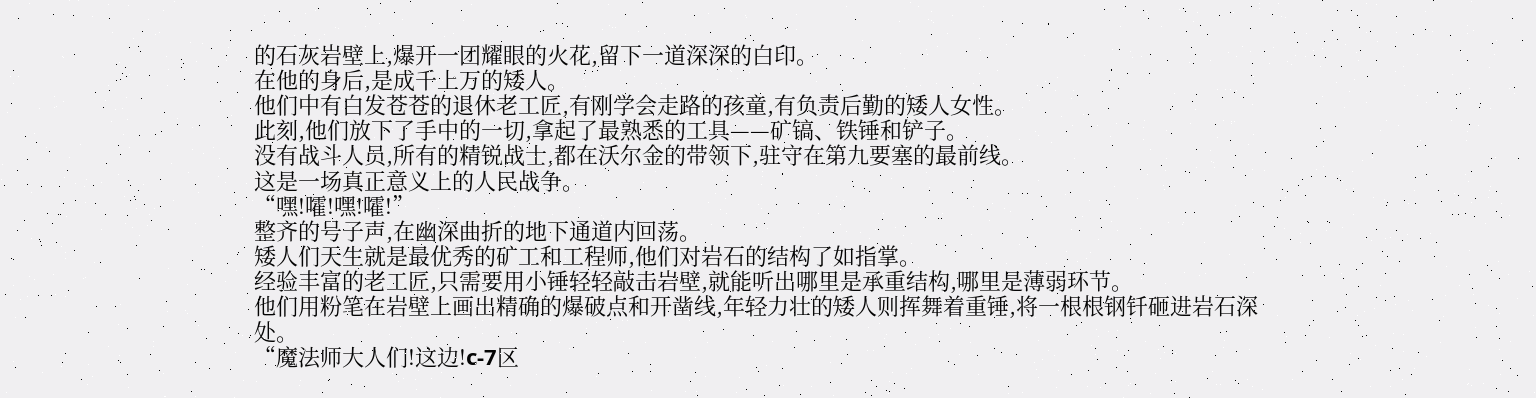的石灰岩壁上,爆开一团耀眼的火花,留下一道深深的白印。
在他的身后,是成千上万的矮人。
他们中有白发苍苍的退休老工匠,有刚学会走路的孩童,有负责后勤的矮人女性。
此刻,他们放下了手中的一切,拿起了最熟悉的工具——矿镐、铁锤和铲子。
没有战斗人员,所有的精锐战士,都在沃尔金的带领下,驻守在第九要塞的最前线。
这是一场真正意义上的人民战争。
“嘿!嚯!嘿!嚯!”
整齐的号子声,在幽深曲折的地下通道内回荡。
矮人们天生就是最优秀的矿工和工程师,他们对岩石的结构了如指掌。
经验丰富的老工匠,只需要用小锤轻轻敲击岩壁,就能听出哪里是承重结构,哪里是薄弱环节。
他们用粉笔在岩壁上画出精确的爆破点和开凿线,年轻力壮的矮人则挥舞着重锤,将一根根钢钎砸进岩石深处。
“魔法师大人们!这边!c-7区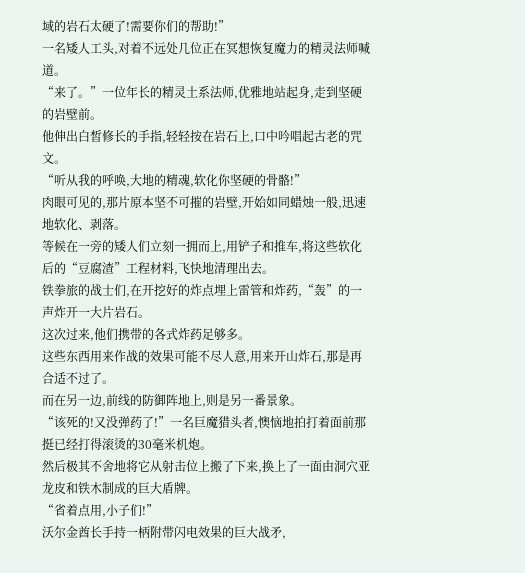域的岩石太硬了!需要你们的帮助!”
一名矮人工头,对着不远处几位正在冥想恢复魔力的精灵法师喊道。
“来了。”一位年长的精灵土系法师,优雅地站起身,走到坚硬的岩壁前。
他伸出白皙修长的手指,轻轻按在岩石上,口中吟唱起古老的咒文。
“听从我的呼唤,大地的精魂,软化你坚硬的骨骼!”
肉眼可见的,那片原本坚不可摧的岩壁,开始如同蜡烛一般,迅速地软化、剥落。
等候在一旁的矮人们立刻一拥而上,用铲子和推车,将这些软化后的“豆腐渣”工程材料,飞快地清理出去。
铁拳旅的战士们,在开挖好的炸点埋上雷管和炸药,“轰”的一声炸开一大片岩石。
这次过来,他们携带的各式炸药足够多。
这些东西用来作战的效果可能不尽人意,用来开山炸石,那是再合适不过了。
而在另一边,前线的防御阵地上,则是另一番景象。
“该死的!又没弹药了!”一名巨魔猎头者,懊恼地拍打着面前那挺已经打得滚烫的30毫米机炮。
然后极其不舍地将它从射击位上搬了下来,换上了一面由洞穴亚龙皮和铁木制成的巨大盾牌。
“省着点用,小子们!”
沃尔金酋长手持一柄附带闪电效果的巨大战矛,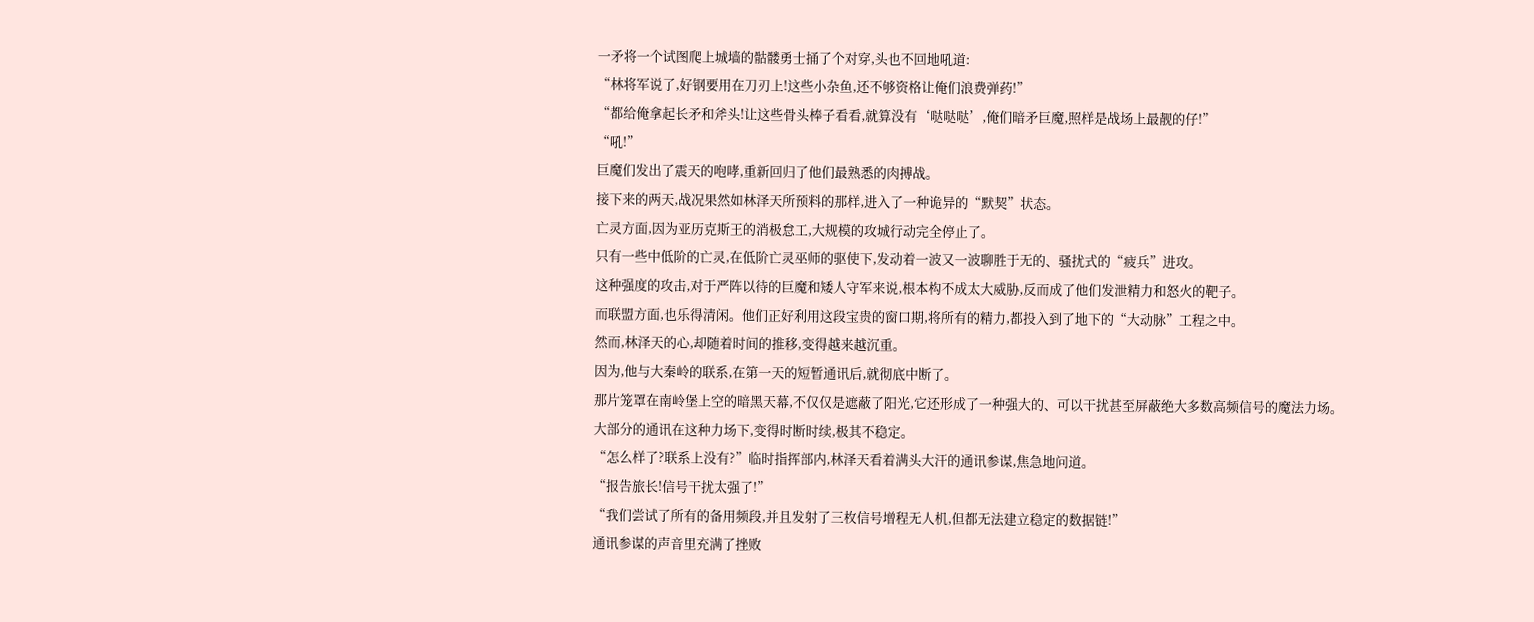一矛将一个试图爬上城墙的骷髅勇士捅了个对穿,头也不回地吼道:
“林将军说了,好钢要用在刀刃上!这些小杂鱼,还不够资格让俺们浪费弹药!”
“都给俺拿起长矛和斧头!让这些骨头棒子看看,就算没有‘哒哒哒’,俺们暗矛巨魔,照样是战场上最靓的仔!”
“吼!”
巨魔们发出了震天的咆哮,重新回归了他们最熟悉的肉搏战。
接下来的两天,战况果然如林泽天所预料的那样,进入了一种诡异的“默契”状态。
亡灵方面,因为亚历克斯王的消极怠工,大规模的攻城行动完全停止了。
只有一些中低阶的亡灵,在低阶亡灵巫师的驱使下,发动着一波又一波聊胜于无的、骚扰式的“疲兵”进攻。
这种强度的攻击,对于严阵以待的巨魔和矮人守军来说,根本构不成太大威胁,反而成了他们发泄精力和怒火的靶子。
而联盟方面,也乐得清闲。他们正好利用这段宝贵的窗口期,将所有的精力,都投入到了地下的“大动脉”工程之中。
然而,林泽天的心,却随着时间的推移,变得越来越沉重。
因为,他与大秦岭的联系,在第一天的短暂通讯后,就彻底中断了。
那片笼罩在南岭堡上空的暗黑天幕,不仅仅是遮蔽了阳光,它还形成了一种强大的、可以干扰甚至屏蔽绝大多数高频信号的魔法力场。
大部分的通讯在这种力场下,变得时断时续,极其不稳定。
“怎么样了?联系上没有?”临时指挥部内,林泽天看着满头大汗的通讯参谋,焦急地问道。
“报告旅长!信号干扰太强了!”
“我们尝试了所有的备用频段,并且发射了三枚信号增程无人机,但都无法建立稳定的数据链!”
通讯参谋的声音里充满了挫败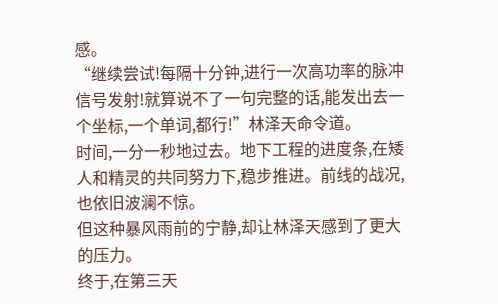感。
“继续尝试!每隔十分钟,进行一次高功率的脉冲信号发射!就算说不了一句完整的话,能发出去一个坐标,一个单词,都行!”林泽天命令道。
时间,一分一秒地过去。地下工程的进度条,在矮人和精灵的共同努力下,稳步推进。前线的战况,也依旧波澜不惊。
但这种暴风雨前的宁静,却让林泽天感到了更大的压力。
终于,在第三天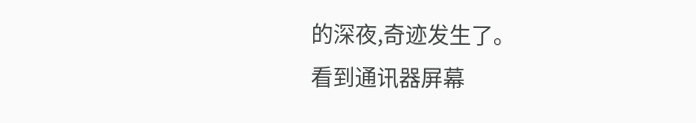的深夜,奇迹发生了。
看到通讯器屏幕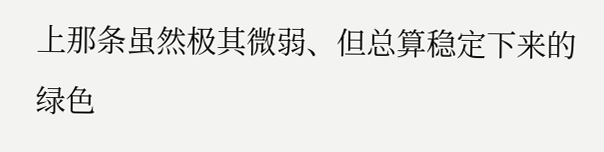上那条虽然极其微弱、但总算稳定下来的绿色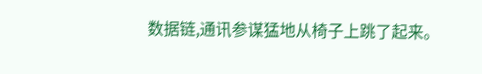数据链,通讯参谋猛地从椅子上跳了起来。